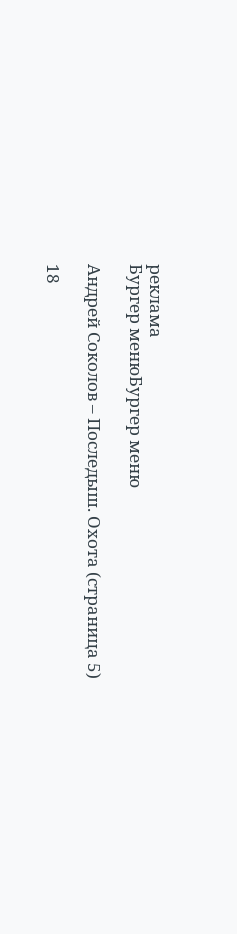реклама
Бургер менюБургер меню

Андрей Соколов – Последыш. Охота (страница 5)

18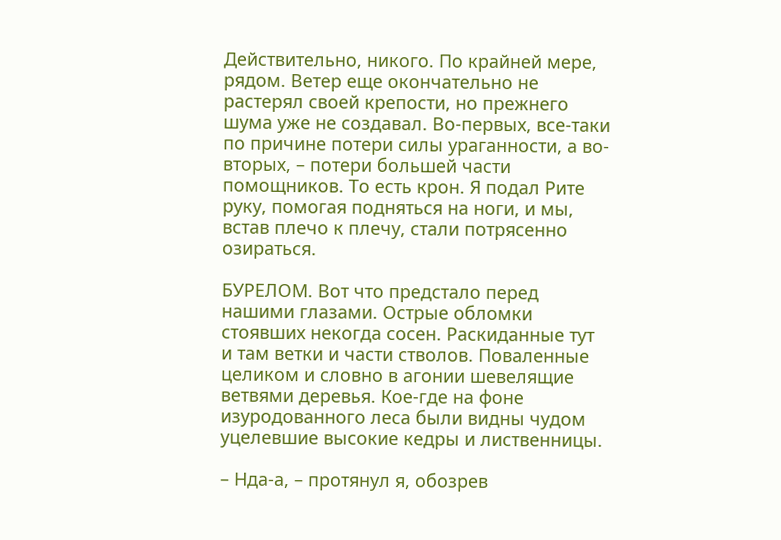Действительно, никого. По крайней мере, рядом. Ветер еще окончательно не растерял своей крепости, но прежнего шума уже не создавал. Во-первых, все-таки по причине потери силы ураганности, а во-вторых, – потери большей части помощников. То есть крон. Я подал Рите руку, помогая подняться на ноги, и мы, встав плечо к плечу, стали потрясенно озираться.

БУРЕЛОМ. Вот что предстало перед нашими глазами. Острые обломки стоявших некогда сосен. Раскиданные тут и там ветки и части стволов. Поваленные целиком и словно в агонии шевелящие ветвями деревья. Кое-где на фоне изуродованного леса были видны чудом уцелевшие высокие кедры и лиственницы.

– Нда-а, – протянул я, обозрев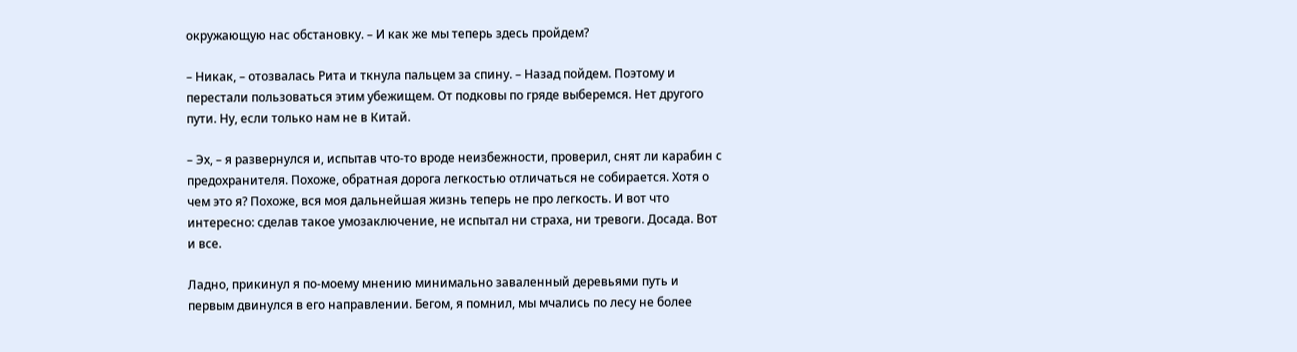окружающую нас обстановку. – И как же мы теперь здесь пройдем?

– Никак, – отозвалась Рита и ткнула пальцем за спину. – Назад пойдем. Поэтому и перестали пользоваться этим убежищем. От подковы по гряде выберемся. Нет другого пути. Ну, если только нам не в Китай.

– Эх, – я развернулся и, испытав что-то вроде неизбежности, проверил, снят ли карабин с предохранителя. Похоже, обратная дорога легкостью отличаться не собирается. Хотя о чем это я? Похоже, вся моя дальнейшая жизнь теперь не про легкость. И вот что интересно: сделав такое умозаключение, не испытал ни страха, ни тревоги. Досада. Вот и все.

Ладно, прикинул я по-моему мнению минимально заваленный деревьями путь и первым двинулся в его направлении. Бегом, я помнил, мы мчались по лесу не более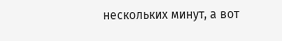нескольких минут, а вот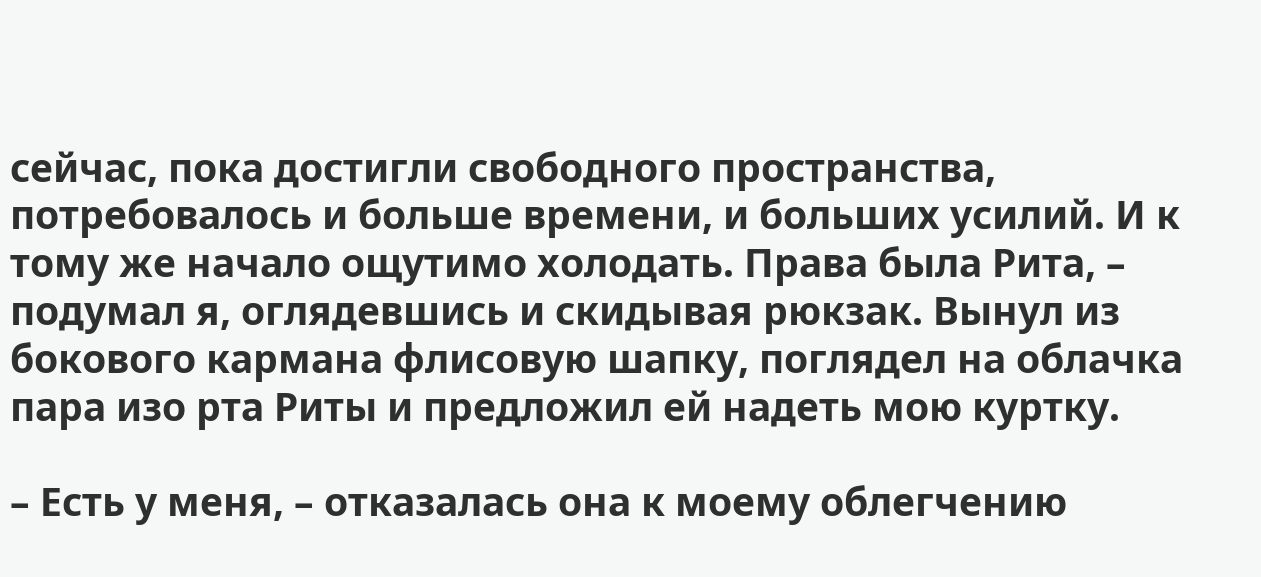сейчас, пока достигли свободного пространства, потребовалось и больше времени, и больших усилий. И к тому же начало ощутимо холодать. Права была Рита, – подумал я, оглядевшись и скидывая рюкзак. Вынул из бокового кармана флисовую шапку, поглядел на облачка пара изо рта Риты и предложил ей надеть мою куртку.

– Есть у меня, – отказалась она к моему облегчению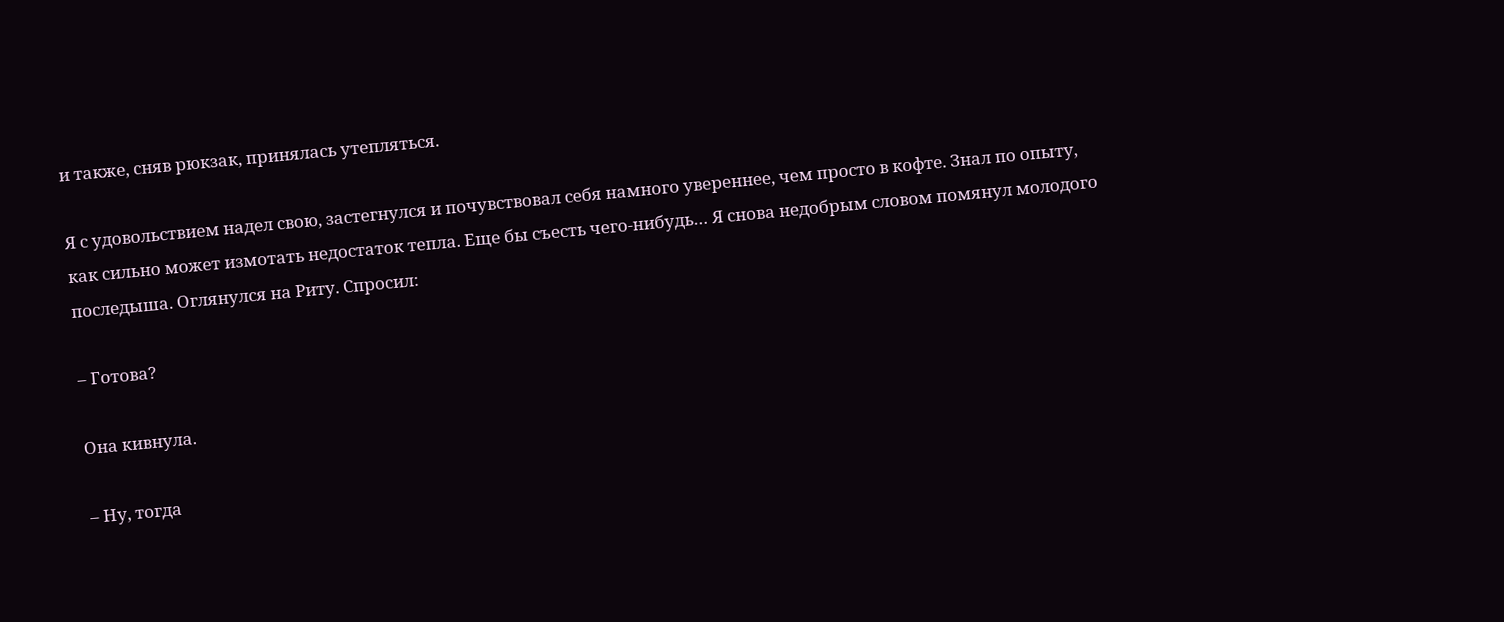и также, сняв рюкзак, принялась утепляться.

Я с удовольствием надел свою, застегнулся и почувствовал себя намного увереннее, чем просто в кофте. Знал по опыту, как сильно может измотать недостаток тепла. Еще бы съесть чего-нибудь… Я снова недобрым словом помянул молодого последыша. Оглянулся на Риту. Спросил:

– Готова?

Она кивнула.

– Ну, тогда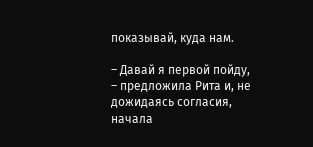показывай, куда нам.

– Давай я первой пойду, – предложила Рита и, не дожидаясь согласия, начала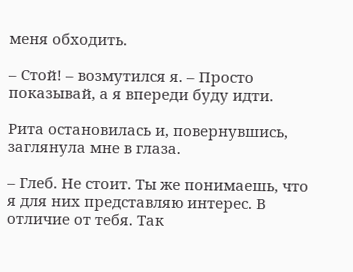меня обходить.

– Стой! – возмутился я. – Просто показывай, а я впереди буду идти.

Рита остановилась и, повернувшись, заглянула мне в глаза.

– Глеб. Не стоит. Ты же понимаешь, что я для них представляю интерес. В отличие от тебя. Так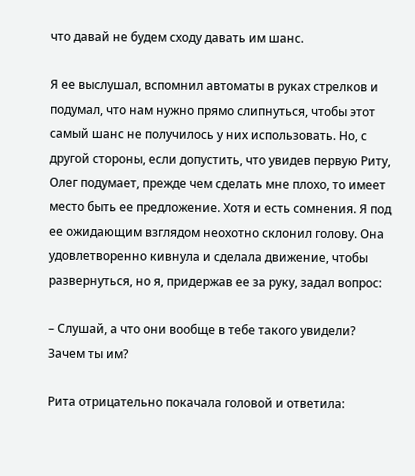что давай не будем сходу давать им шанс.

Я ее выслушал, вспомнил автоматы в руках стрелков и подумал, что нам нужно прямо слипнуться, чтобы этот самый шанс не получилось у них использовать. Но, с другой стороны, если допустить, что увидев первую Риту, Олег подумает, прежде чем сделать мне плохо, то имеет место быть ее предложение. Хотя и есть сомнения. Я под ее ожидающим взглядом неохотно склонил голову. Она удовлетворенно кивнула и сделала движение, чтобы развернуться, но я, придержав ее за руку, задал вопрос:

– Слушай, а что они вообще в тебе такого увидели? Зачем ты им?

Рита отрицательно покачала головой и ответила: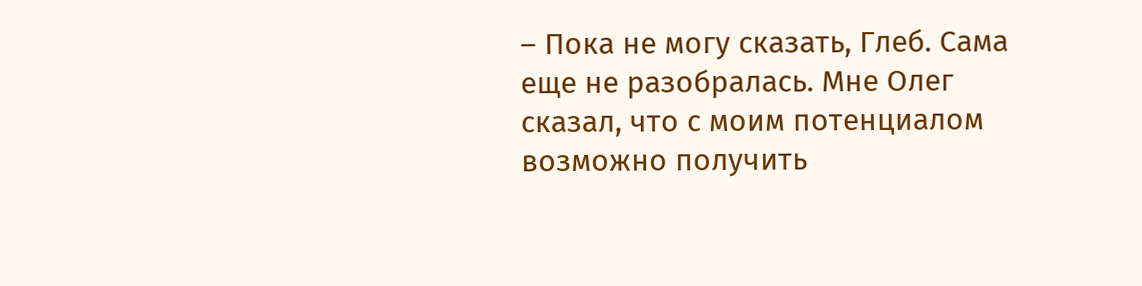– Пока не могу сказать, Глеб. Сама еще не разобралась. Мне Олег сказал, что с моим потенциалом возможно получить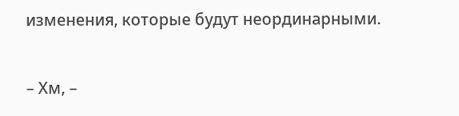изменения, которые будут неординарными.

– Хм, –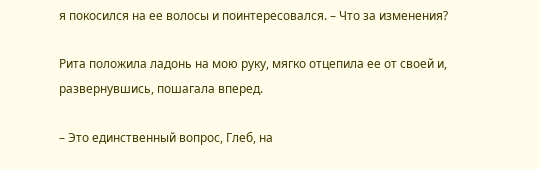я покосился на ее волосы и поинтересовался. – Что за изменения?

Рита положила ладонь на мою руку, мягко отцепила ее от своей и, развернувшись, пошагала вперед.

– Это единственный вопрос, Глеб, на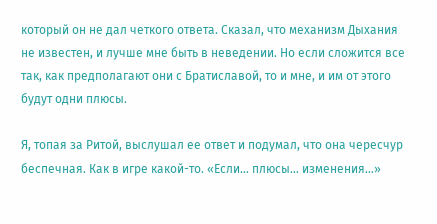который он не дал четкого ответа. Сказал, что механизм Дыхания не известен, и лучше мне быть в неведении. Но если сложится все так, как предполагают они с Братиславой, то и мне, и им от этого будут одни плюсы.

Я, топая за Ритой, выслушал ее ответ и подумал, что она чересчур беспечная. Как в игре какой-то. «Если… плюсы… изменения…»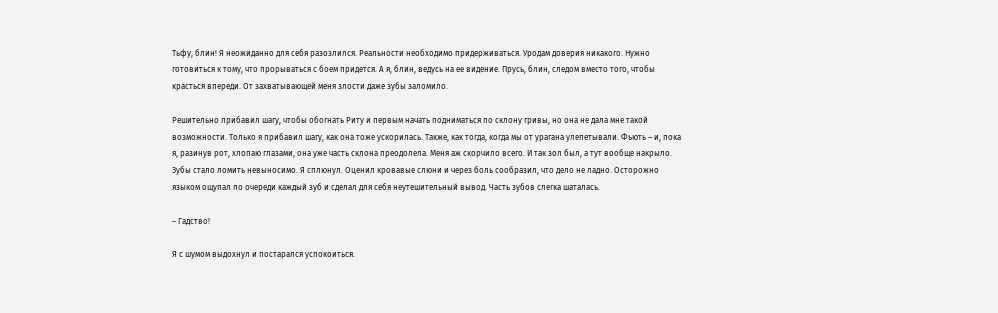Тьфу, блин! Я неожиданно для себя разозлился. Реальности необходимо придерживаться. Уродам доверия никакого. Нужно готовиться к тому, что прорываться с боем придется. А я, блин, ведусь на ее видение. Прусь, блин, следом вместо того, чтобы красться впереди. От захватывающей меня злости даже зубы заломило.

Решительно прибавил шагу, чтобы обогнать Риту и первым начать подниматься по склону гривы, но она не дала мне такой возможности. Только я прибавил шагу, как она тоже ускорилась. Также, как тогда, когда мы от урагана улепетывали. Фьють – и, пока я, разинув рот, хлопаю глазами, она уже часть склона преодолела. Меня аж скорчило всего. И так зол был, а тут вообще накрыло. Зубы стало ломить невыносимо. Я сплюнул. Оценил кровавые слюни и через боль сообразил, что дело не ладно. Осторожно языком ощупал по очереди каждый зуб и сделал для себя неутешительный вывод. Часть зубов слегка шаталась.

– Гадство!

Я с шумом выдохнул и постарался успокоиться.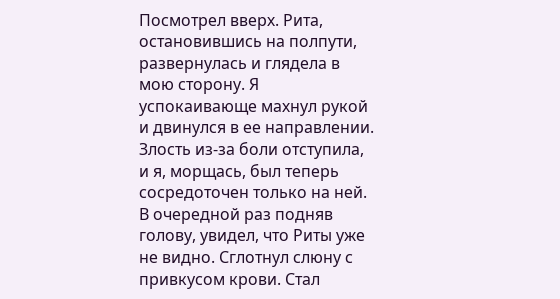Посмотрел вверх. Рита, остановившись на полпути, развернулась и глядела в мою сторону. Я успокаивающе махнул рукой и двинулся в ее направлении. Злость из-за боли отступила, и я, морщась, был теперь сосредоточен только на ней. В очередной раз подняв голову, увидел, что Риты уже не видно. Сглотнул слюну с привкусом крови. Стал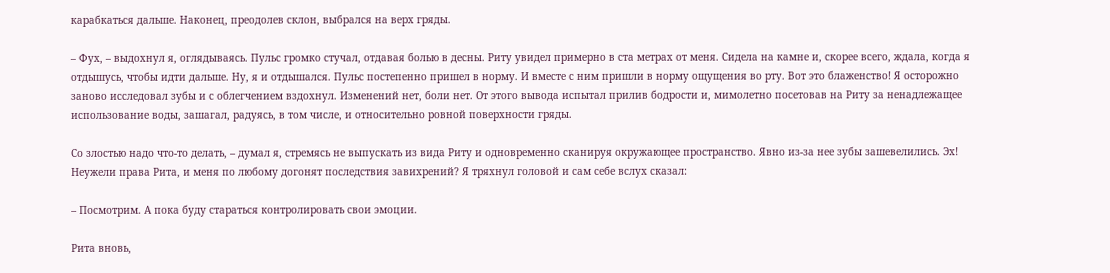карабкаться дальше. Наконец, преодолев склон, выбрался на верх гряды.

– Фух, – выдохнул я, оглядываясь. Пульс громко стучал, отдавая болью в десны. Риту увидел примерно в ста метрах от меня. Сидела на камне и, скорее всего, ждала, когда я отдышусь, чтобы идти дальше. Ну, я и отдышался. Пульс постепенно пришел в норму. И вместе с ним пришли в норму ощущения во рту. Вот это блаженство! Я осторожно заново исследовал зубы и с облегчением вздохнул. Изменений нет, боли нет. От этого вывода испытал прилив бодрости и, мимолетно посетовав на Риту за ненадлежащее использование воды, зашагал, радуясь, в том числе, и относительно ровной поверхности гряды.

Со злостью надо что-то делать, – думал я, стремясь не выпускать из вида Риту и одновременно сканируя окружающее пространство. Явно из-за нее зубы зашевелились. Эх! Неужели права Рита, и меня по любому догонят последствия завихрений? Я тряхнул головой и сам себе вслух сказал:

– Посмотрим. А пока буду стараться контролировать свои эмоции.

Рита вновь,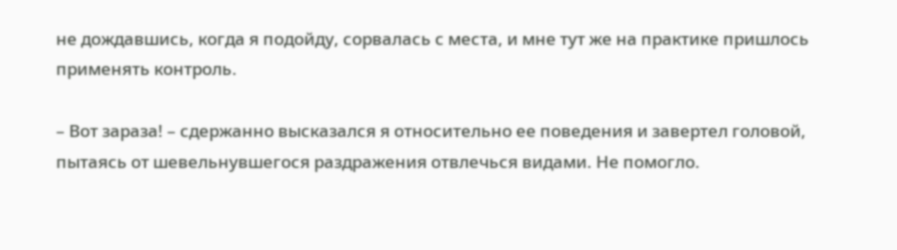не дождавшись, когда я подойду, сорвалась с места, и мне тут же на практике пришлось применять контроль.

– Вот зараза! – сдержанно высказался я относительно ее поведения и завертел головой, пытаясь от шевельнувшегося раздражения отвлечься видами. Не помогло.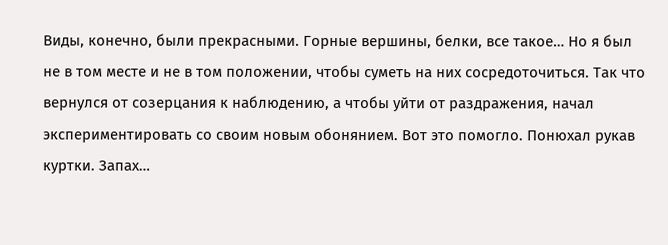Виды, конечно, были прекрасными. Горные вершины, белки, все такое… Но я был не в том месте и не в том положении, чтобы суметь на них сосредоточиться. Так что вернулся от созерцания к наблюдению, а чтобы уйти от раздражения, начал экспериментировать со своим новым обонянием. Вот это помогло. Понюхал рукав куртки. Запах…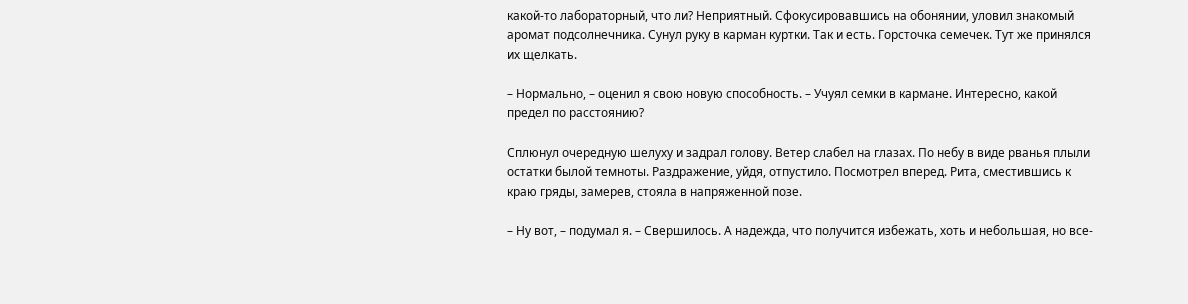какой-то лабораторный, что ли? Неприятный. Сфокусировавшись на обонянии, уловил знакомый аромат подсолнечника. Сунул руку в карман куртки. Так и есть. Горсточка семечек. Тут же принялся их щелкать.

– Нормально, – оценил я свою новую способность. – Учуял семки в кармане. Интересно, какой предел по расстоянию?

Сплюнул очередную шелуху и задрал голову. Ветер слабел на глазах. По небу в виде рванья плыли остатки былой темноты. Раздражение, уйдя, отпустило. Посмотрел вперед. Рита, сместившись к краю гряды, замерев, стояла в напряженной позе.

– Ну вот, – подумал я. – Свершилось. А надежда, что получится избежать, хоть и небольшая, но все-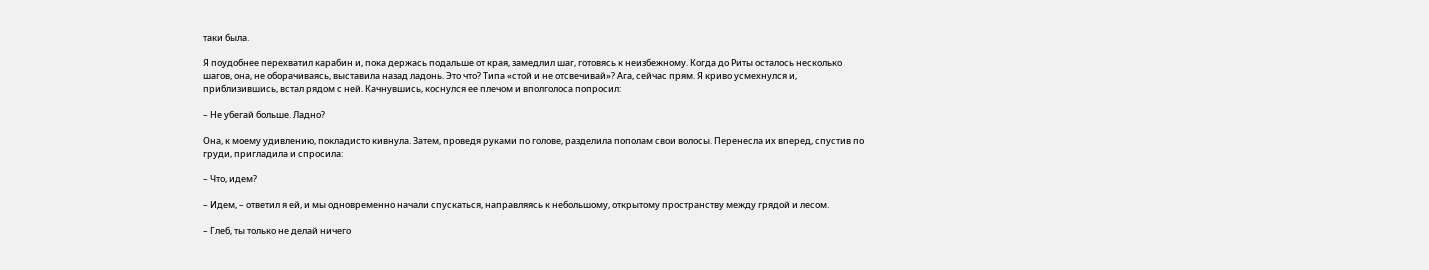таки была.

Я поудобнее перехватил карабин и, пока держась подальше от края, замедлил шаг, готовясь к неизбежному. Когда до Риты осталось несколько шагов, она, не оборачиваясь, выставила назад ладонь. Это что? Типа «стой и не отсвечивай»? Ага, сейчас прям. Я криво усмехнулся и, приблизившись, встал рядом с ней. Качнувшись, коснулся ее плечом и вполголоса попросил:

– Не убегай больше. Ладно?

Она, к моему удивлению, покладисто кивнула. Затем, проведя руками по голове, разделила пополам свои волосы. Перенесла их вперед, спустив по груди, пригладила и спросила:

– Что, идем?

– Идем, – ответил я ей, и мы одновременно начали спускаться, направляясь к небольшому, открытому пространству между грядой и лесом.

– Глеб, ты только не делай ничего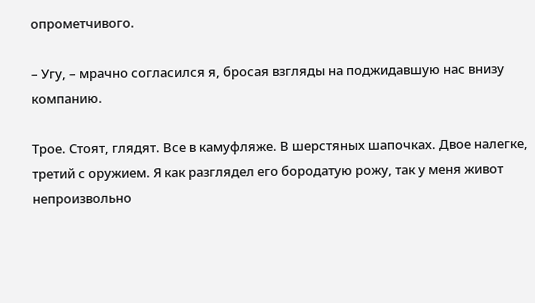опрометчивого.

– Угу, – мрачно согласился я, бросая взгляды на поджидавшую нас внизу компанию.

Трое. Стоят, глядят. Все в камуфляже. В шерстяных шапочках. Двое налегке, третий с оружием. Я как разглядел его бородатую рожу, так у меня живот непроизвольно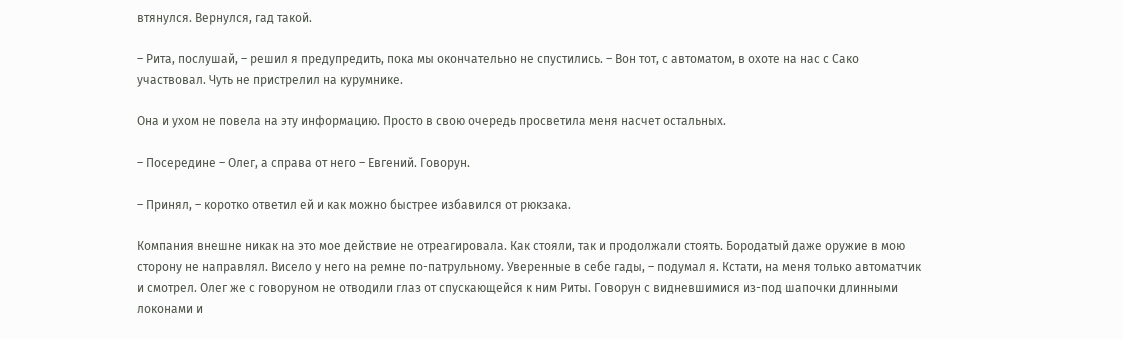втянулся. Вернулся, гад такой.

– Рита, послушай, – решил я предупредить, пока мы окончательно не спустились. – Вон тот, с автоматом, в охоте на нас с Сако участвовал. Чуть не пристрелил на курумнике.

Она и ухом не повела на эту информацию. Просто в свою очередь просветила меня насчет остальных.

– Посередине – Олег, а справа от него – Евгений. Говорун.

– Принял, – коротко ответил ей и как можно быстрее избавился от рюкзака.

Компания внешне никак на это мое действие не отреагировала. Как стояли, так и продолжали стоять. Бородатый даже оружие в мою сторону не направлял. Висело у него на ремне по-патрульному. Уверенные в себе гады, – подумал я. Кстати, на меня только автоматчик и смотрел. Олег же с говоруном не отводили глаз от спускающейся к ним Риты. Говорун с видневшимися из-под шапочки длинными локонами и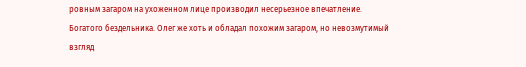ровным загаром на ухоженном лице производил несерьезное впечатление. Богатого бездельника. Олег же хоть и обладал похожим загаром, но невозмутимый взгляд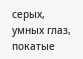серых, умных глаз, покатые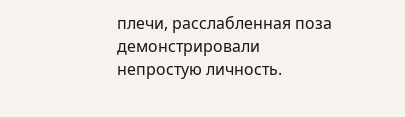плечи, расслабленная поза демонстрировали непростую личность.